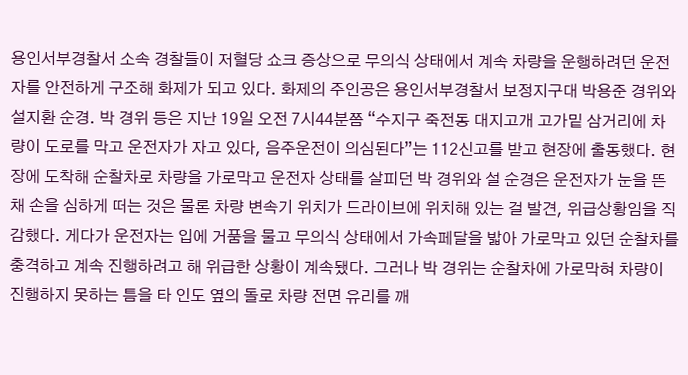용인서부경찰서 소속 경찰들이 저혈당 쇼크 증상으로 무의식 상태에서 계속 차량을 운행하려던 운전자를 안전하게 구조해 화제가 되고 있다. 화제의 주인공은 용인서부경찰서 보정지구대 박용준 경위와 설지환 순경. 박 경위 등은 지난 19일 오전 7시44분쯤 “수지구 죽전동 대지고개 고가밑 삼거리에 차량이 도로를 막고 운전자가 자고 있다, 음주운전이 의심된다”는 112신고를 받고 현장에 출동했다. 현장에 도착해 순찰차로 차량을 가로막고 운전자 상태를 살피던 박 경위와 설 순경은 운전자가 눈을 뜬 채 손을 심하게 떠는 것은 물론 차량 변속기 위치가 드라이브에 위치해 있는 걸 발견, 위급상황임을 직감했다. 게다가 운전자는 입에 거품을 물고 무의식 상태에서 가속페달을 밟아 가로막고 있던 순찰차를 충격하고 계속 진행하려고 해 위급한 상황이 계속됐다. 그러나 박 경위는 순찰차에 가로막혀 차량이 진행하지 못하는 틈을 타 인도 옆의 돌로 차량 전면 유리를 깨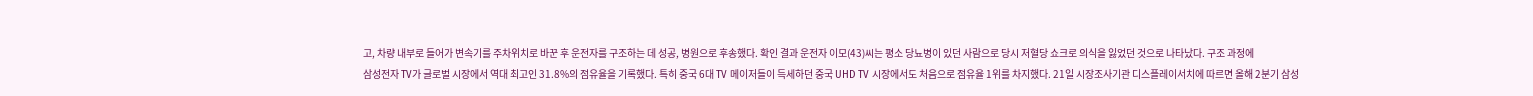고, 차량 내부로 들어가 변속기를 주차위치로 바꾼 후 운전자를 구조하는 데 성공, 병원으로 후송했다. 확인 결과 운전자 이모(43)씨는 평소 당뇨병이 있던 사람으로 당시 저혈당 쇼크로 의식을 잃었던 것으로 나타났다. 구조 과정에
삼성전자 TV가 글로벌 시장에서 역대 최고인 31.8%의 점유율을 기록했다. 특히 중국 6대 TV 메이저들이 득세하던 중국 UHD TV 시장에서도 처음으로 점유율 1위를 차지했다. 21일 시장조사기관 디스플레이서치에 따르면 올해 2분기 삼성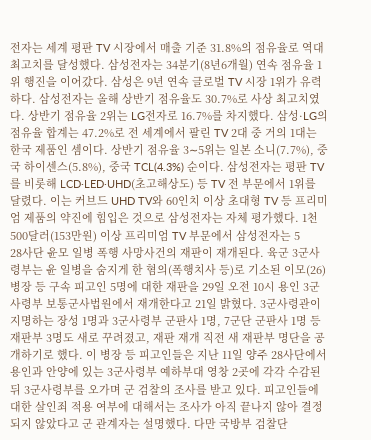전자는 세계 평판 TV 시장에서 매출 기준 31.8%의 점유율로 역대 최고치를 달성했다. 삼성전자는 34분기(8년6개월) 연속 점유율 1위 행진을 이어갔다. 삼성은 9년 연속 글로벌 TV 시장 1위가 유력하다. 삼성전자는 올해 상반기 점유율도 30.7%로 사상 최고치였다. 상반기 점유율 2위는 LG전자로 16.7%를 차지했다. 삼성·LG의 점유율 합계는 47.2%로 전 세계에서 팔린 TV 2대 중 거의 1대는 한국 제품인 셈이다. 상반기 점유율 3∼5위는 일본 소니(7.7%), 중국 하이센스(5.8%), 중국 TCL(4.3%) 순이다. 삼성전자는 평판 TV를 비롯해 LCD·LED·UHD(초고해상도) 등 TV 전 부문에서 1위를 달렸다. 이는 커브드 UHD TV와 60인치 이상 초대형 TV 등 프리미엄 제품의 약진에 힘입은 것으로 삼성전자는 자체 평가했다. 1천500달러(153만원) 이상 프리미엄 TV 부문에서 삼성전자는 5
28사단 윤모 일병 폭행 사망사건의 재판이 재개된다. 육군 3군사령부는 윤 일병을 숨지게 한 혐의(폭행치사 등)로 기소된 이모(26) 병장 등 구속 피고인 5명에 대한 재판을 29일 오전 10시 용인 3군사령부 보통군사법원에서 재개한다고 21일 밝혔다. 3군사령관이 지명하는 장성 1명과 3군사령부 군판사 1명, 7군단 군판사 1명 등 재판부 3명도 새로 꾸려졌고, 재판 재개 직전 새 재판부 명단을 공개하기로 했다. 이 병장 등 피고인들은 지난 11일 양주 28사단에서 용인과 안양에 있는 3군사령부 예하부대 영창 2곳에 각각 수감된 뒤 3군사령부를 오가며 군 검찰의 조사를 받고 있다. 피고인들에 대한 살인죄 적용 여부에 대해서는 조사가 아직 끝나지 않아 결정되지 않았다고 군 관계자는 설명했다. 다만 국방부 검찰단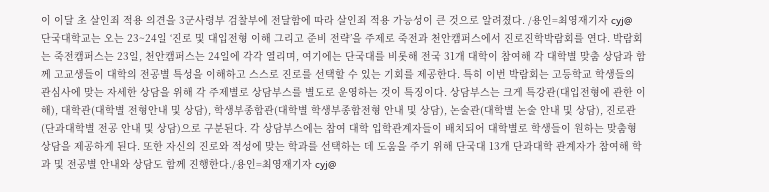이 이달 초 살인죄 적용 의견을 3군사령부 검찰부에 전달함에 따라 살인죄 적용 가능성이 큰 것으로 알려졌다. /용인=최영재기자 cyj@
단국대학교는 오는 23~24일 ‘진로 및 대입전형 이해 그리고 준비 전략’을 주제로 죽전과 천안캠퍼스에서 진로진학박람회를 연다. 박람회는 죽전캠퍼스는 23일, 천안캠퍼스는 24일에 각각 열리며, 여기에는 단국대를 비롯해 전국 31개 대학이 참여해 각 대학별 맞춤 상담과 함께 고교생들이 대학의 전공별 특성을 이해하고 스스로 진로를 선택할 수 있는 기회를 제공한다. 특히 이번 박람회는 고등학교 학생들의 관심사에 맞는 자세한 상담을 위해 각 주제별로 상담부스를 별도로 운영하는 것이 특징이다. 상담부스는 크게 특강관(대입전형에 관한 이해), 대학관(대학별 전형안내 및 상담), 학생부종합관(대학별 학생부종합전형 안내 및 상담), 논술관(대학별 논술 안내 및 상담), 진로관(단과대학별 전공 안내 및 상담)으로 구분된다. 각 상담부스에는 참여 대학 입학관계자들이 배치되어 대학별로 학생들이 원하는 맞춤형 상담을 제공하게 된다. 또한 자신의 진로와 적성에 맞는 학과를 선택하는 데 도움을 주기 위해 단국대 13개 단과대학 관계자가 참여해 학과 및 전공별 안내와 상담도 함께 진행한다./용인=최영재기자 cyj@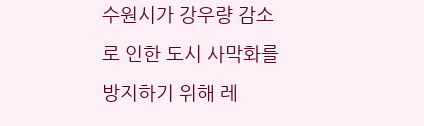수원시가 강우량 감소로 인한 도시 사막화를 방지하기 위해 레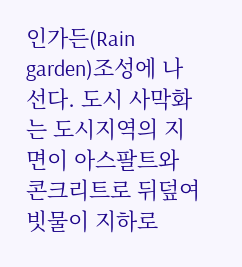인가든(Rain garden)조성에 나선다. 도시 사막화는 도시지역의 지면이 아스팔트와 콘크리트로 뒤덮여 빗물이 지하로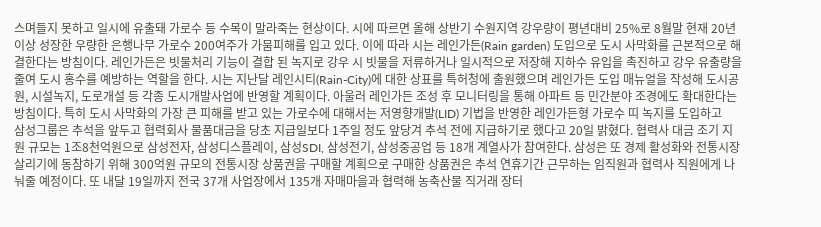스며들지 못하고 일시에 유출돼 가로수 등 수목이 말라죽는 현상이다. 시에 따르면 올해 상반기 수원지역 강우량이 평년대비 25%로 8월말 현재 20년 이상 성장한 우량한 은행나무 가로수 200여주가 가뭄피해를 입고 있다. 이에 따라 시는 레인가든(Rain garden) 도입으로 도시 사막화를 근본적으로 해결한다는 방침이다. 레인가든은 빗물처리 기능이 결합 된 녹지로 강우 시 빗물을 저류하거나 일시적으로 저장해 지하수 유입을 촉진하고 강우 유출량을 줄여 도시 홍수를 예방하는 역할을 한다. 시는 지난달 레인시티(Rain-City)에 대한 상표를 특허청에 출원했으며 레인가든 도입 매뉴얼을 작성해 도시공원, 시설녹지, 도로개설 등 각종 도시개발사업에 반영할 계획이다. 아울러 레인가든 조성 후 모니터링을 통해 아파트 등 민간분야 조경에도 확대한다는 방침이다. 특히 도시 사막화의 가장 큰 피해를 받고 있는 가로수에 대해서는 저영향개발(LID) 기법을 반영한 레인가든형 가로수 띠 녹지를 도입하고
삼성그룹은 추석을 앞두고 협력회사 물품대금을 당초 지급일보다 1주일 정도 앞당겨 추석 전에 지급하기로 했다고 20일 밝혔다. 협력사 대금 조기 지원 규모는 1조8천억원으로 삼성전자, 삼성디스플레이, 삼성SDI, 삼성전기, 삼성중공업 등 18개 계열사가 참여한다. 삼성은 또 경제 활성화와 전통시장 살리기에 동참하기 위해 300억원 규모의 전통시장 상품권을 구매할 계획으로 구매한 상품권은 추석 연휴기간 근무하는 임직원과 협력사 직원에게 나눠줄 예정이다. 또 내달 19일까지 전국 37개 사업장에서 135개 자매마을과 협력해 농축산물 직거래 장터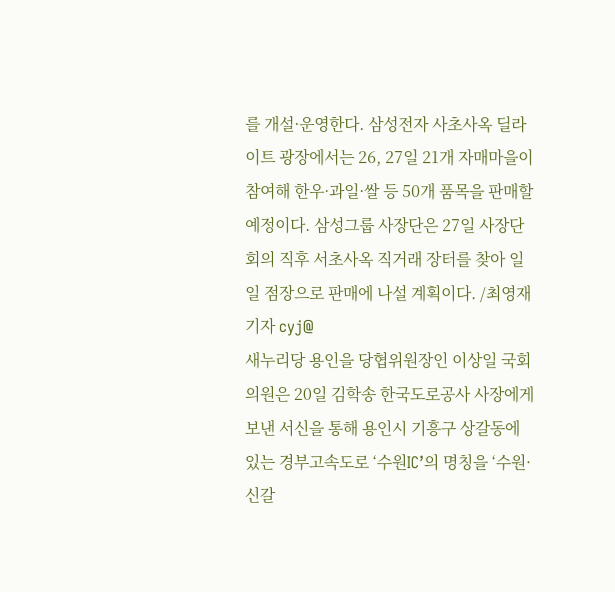를 개설·운영한다. 삼성전자 사초사옥 딜라이트 광장에서는 26, 27일 21개 자매마을이 참여해 한우·과일·쌀 등 50개 품목을 판매할 예정이다. 삼성그룹 사장단은 27일 사장단회의 직후 서초사옥 직거래 장터를 찾아 일일 점장으로 판매에 나설 계획이다. /최영재기자 cyj@
새누리당 용인을 당협위원장인 이상일 국회의원은 20일 김학송 한국도로공사 사장에게 보낸 서신을 통해 용인시 기흥구 상갈동에 있는 경부고속도로 ‘수원IC’의 명칭을 ‘수원·신갈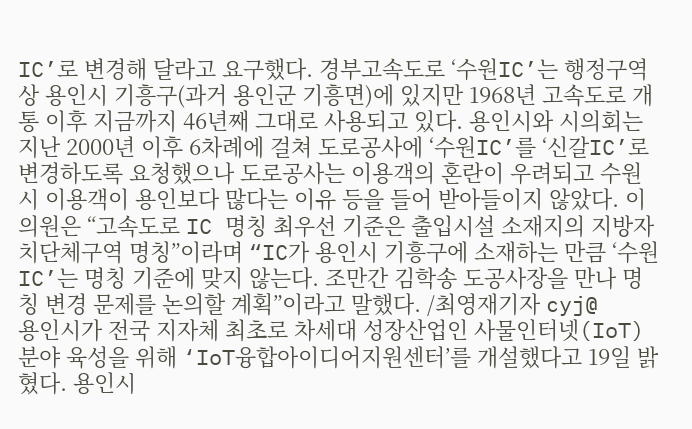IC’로 변경해 달라고 요구했다. 경부고속도로 ‘수원IC’는 행정구역상 용인시 기흥구(과거 용인군 기흥면)에 있지만 1968년 고속도로 개통 이후 지금까지 46년째 그대로 사용되고 있다. 용인시와 시의회는 지난 2000년 이후 6차례에 걸쳐 도로공사에 ‘수원IC’를 ‘신갈IC’로 변경하도록 요청했으나 도로공사는 이용객의 혼란이 우려되고 수원시 이용객이 용인보다 많다는 이유 등을 들어 받아들이지 않았다. 이 의원은 “고속도로 IC 명칭 최우선 기준은 출입시설 소재지의 지방자치단체구역 명칭”이라며 “IC가 용인시 기흥구에 소재하는 만큼 ‘수원IC’는 명칭 기준에 맞지 않는다. 조만간 김학송 도공사장을 만나 명칭 변경 문제를 논의할 계획”이라고 말했다. /최영재기자 cyj@
용인시가 전국 지자체 최초로 차세대 성장산업인 사물인터넷(IoT) 분야 육성을 위해 ‘IoT융합아이디어지원센터’를 개설했다고 19일 밝혔다. 용인시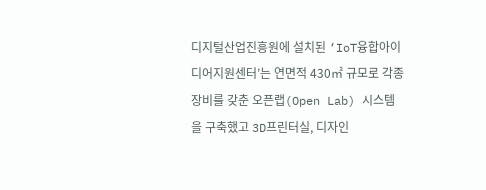디지털산업진흥원에 설치된 ‘IoT융합아이디어지원센터’는 연면적 430㎡ 규모로 각종 장비를 갖춘 오픈랩(Open Lab) 시스템을 구축했고 3D프린터실, 디자인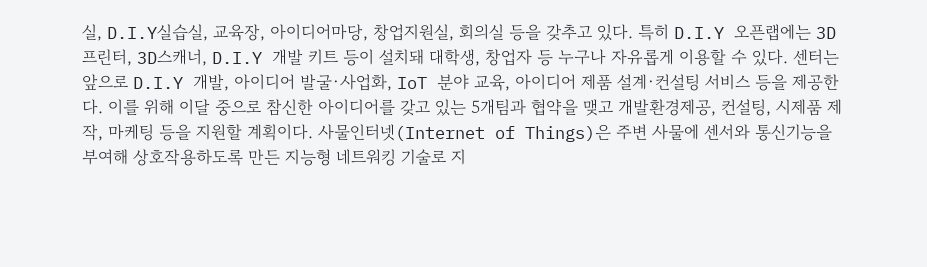실, D.I.Y실습실, 교육장, 아이디어마당, 창업지원실, 회의실 등을 갖추고 있다. 특히 D.I.Y 오픈랩에는 3D프린터, 3D스캐너, D.I.Y 개발 키트 등이 설치돼 대학생, 창업자 등 누구나 자유롭게 이용할 수 있다. 센터는 앞으로 D.I.Y 개발, 아이디어 발굴·사업화, IoT 분야 교육, 아이디어 제품 설계·컨설팅 서비스 등을 제공한다. 이를 위해 이달 중으로 참신한 아이디어를 갖고 있는 5개팀과 협약을 맺고 개발환경제공, 컨설팅, 시제품 제작, 마케팅 등을 지원할 계획이다. 사물인터넷(Internet of Things)은 주변 사물에 센서와 통신기능을 부여해 상호작용하도록 만든 지능형 네트워킹 기술로 지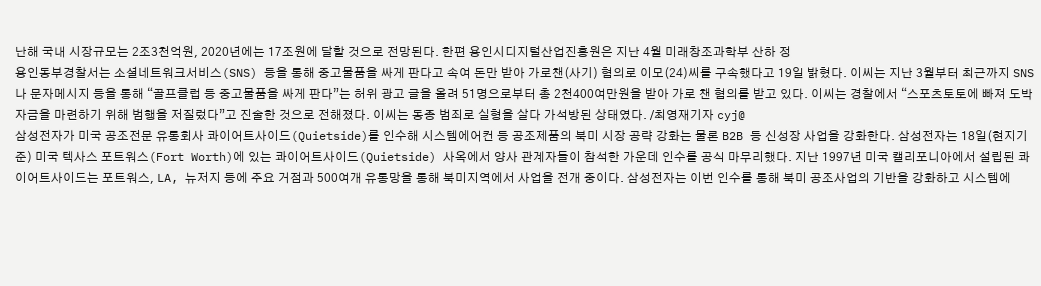난해 국내 시장규모는 2조3천억원, 2020년에는 17조원에 달할 것으로 전망된다. 한편 용인시디지털산업진흥원은 지난 4월 미래창조과학부 산하 정
용인동부경찰서는 소셜네트워크서비스(SNS) 등을 통해 중고물품을 싸게 판다고 속여 돈만 받아 가로챈(사기) 혐의로 이모(24)씨를 구속했다고 19일 밝혔다. 이씨는 지난 3월부터 최근까지 SNS나 문자메시지 등을 통해 “골프클럽 등 중고물품을 싸게 판다”는 허위 광고 글을 올려 51명으로부터 총 2천400여만원을 받아 가로 챈 혐의를 받고 있다. 이씨는 경찰에서 “스포츠토토에 빠져 도박자금을 마련하기 위해 범행을 저질렀다”고 진술한 것으로 전해졌다. 이씨는 동종 범죄로 실형을 살다 가석방된 상태였다. /최영재기자 cyj@
삼성전자가 미국 공조전문 유통회사 콰이어트사이드(Quietside)를 인수해 시스템에어컨 등 공조제품의 북미 시장 공략 강화는 물론 B2B 등 신성장 사업을 강화한다. 삼성전자는 18일(현지기준) 미국 텍사스 포트워스(Fort Worth)에 있는 콰이어트사이드(Quietside) 사옥에서 양사 관계자들이 참석한 가운데 인수를 공식 마무리했다. 지난 1997년 미국 캘리포니아에서 설립된 콰이어트사이드는 포트워스, LA, 뉴저지 등에 주요 거점과 500여개 유통망을 통해 북미지역에서 사업을 전개 중이다. 삼성전자는 이번 인수를 통해 북미 공조사업의 기반을 강화하고 시스템에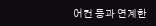어컨 등과 연계한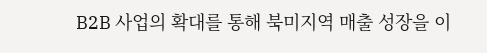B2B 사업의 확대를 통해 북미지역 매출 성장을 이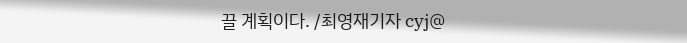끌 계획이다. /최영재기자 cyj@